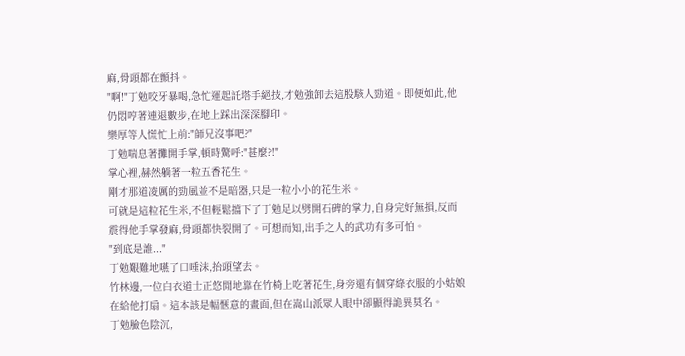麻,骨頭都在顫抖。
"啊!"丁勉咬牙暴喝,急忙運起託塔手絕技,才勉強卸去這股駭人勁道。即便如此,他仍悶哼著連退數步,在地上踩出深深腳印。
樂厚等人慌忙上前:"師兄沒事吧?"
丁勉喘息著攤開手掌,頓時驚呼:"甚麼?!"
掌心裡,赫然躺著一粒五香花生。
剛才那道凌厲的勁風並不是暗器,只是一粒小小的花生米。
可就是這粒花生米,不但輕鬆擋下了丁勉足以劈開石碑的掌力,自身完好無損,反而震得他手掌發麻,骨頭都快裂開了。可想而知,出手之人的武功有多可怕。
"到底是誰..."
丁勉艱難地嚥了口唾沫,抬頭望去。
竹林邊,一位白衣道士正悠閒地靠在竹椅上吃著花生,身旁還有個穿綠衣服的小姑娘在給他打扇。這本該是幅愜意的畫面,但在嵩山派眾人眼中卻顯得詭異莫名。
丁勉臉色陰沉,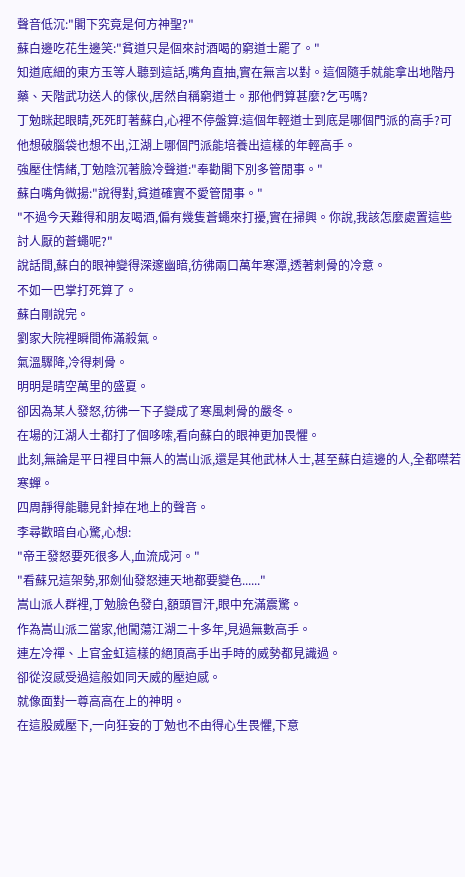聲音低沉:"閣下究竟是何方神聖?"
蘇白邊吃花生邊笑:"貧道只是個來討酒喝的窮道士罷了。"
知道底細的東方玉等人聽到這話,嘴角直抽,實在無言以對。這個隨手就能拿出地階丹藥、天階武功送人的傢伙,居然自稱窮道士。那他們算甚麼?乞丐嗎?
丁勉眯起眼睛,死死盯著蘇白,心裡不停盤算:這個年輕道士到底是哪個門派的高手?可他想破腦袋也想不出,江湖上哪個門派能培養出這樣的年輕高手。
強壓住情緒,丁勉陰沉著臉冷聲道:"奉勸閣下別多管閒事。"
蘇白嘴角微揚:"說得對,貧道確實不愛管閒事。"
"不過今天難得和朋友喝酒,偏有幾隻蒼蠅來打擾,實在掃興。你說,我該怎麼處置這些討人厭的蒼蠅呢?"
說話間,蘇白的眼神變得深邃幽暗,彷彿兩口萬年寒潭,透著刺骨的冷意。
不如一巴掌打死算了。
蘇白剛說完。
劉家大院裡瞬間佈滿殺氣。
氣溫驟降,冷得刺骨。
明明是晴空萬里的盛夏。
卻因為某人發怒,彷彿一下子變成了寒風刺骨的嚴冬。
在場的江湖人士都打了個哆嗦,看向蘇白的眼神更加畏懼。
此刻,無論是平日裡目中無人的嵩山派,還是其他武林人士,甚至蘇白這邊的人,全都噤若寒蟬。
四周靜得能聽見針掉在地上的聲音。
李尋歡暗自心驚,心想:
"帝王發怒要死很多人,血流成河。"
"看蘇兄這架勢,邪劍仙發怒連天地都要變色......"
嵩山派人群裡,丁勉臉色發白,額頭冒汗,眼中充滿震驚。
作為嵩山派二當家,他闖蕩江湖二十多年,見過無數高手。
連左冷禪、上官金虹這樣的絕頂高手出手時的威勢都見識過。
卻從沒感受過這般如同天威的壓迫感。
就像面對一尊高高在上的神明。
在這股威壓下,一向狂妄的丁勉也不由得心生畏懼,下意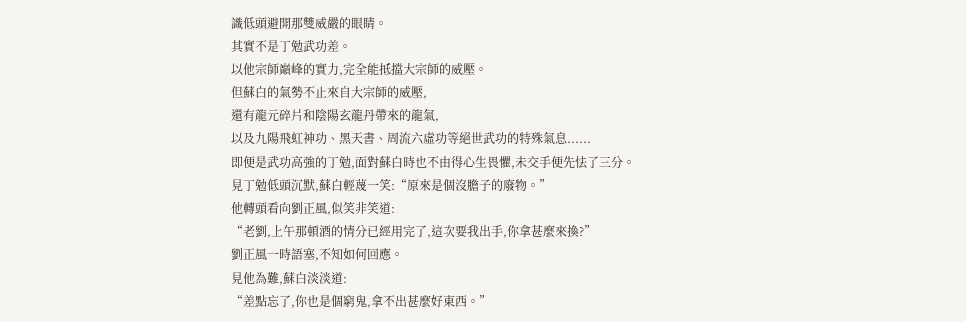識低頭避開那雙威嚴的眼睛。
其實不是丁勉武功差。
以他宗師巔峰的實力,完全能抵擋大宗師的威壓。
但蘇白的氣勢不止來自大宗師的威壓,
還有龍元碎片和陰陽玄龍丹帶來的龍氣,
以及九陽飛虹神功、黑天書、周流六虛功等絕世武功的特殊氣息......
即便是武功高強的丁勉,面對蘇白時也不由得心生畏懼,未交手便先怯了三分。
見丁勉低頭沉默,蘇白輕蔑一笑:“原來是個沒膽子的廢物。”
他轉頭看向劉正風,似笑非笑道:
“老劉,上午那頓酒的情分已經用完了,這次要我出手,你拿甚麼來換?”
劉正風一時語塞,不知如何回應。
見他為難,蘇白淡淡道:
“差點忘了,你也是個窮鬼,拿不出甚麼好東西。”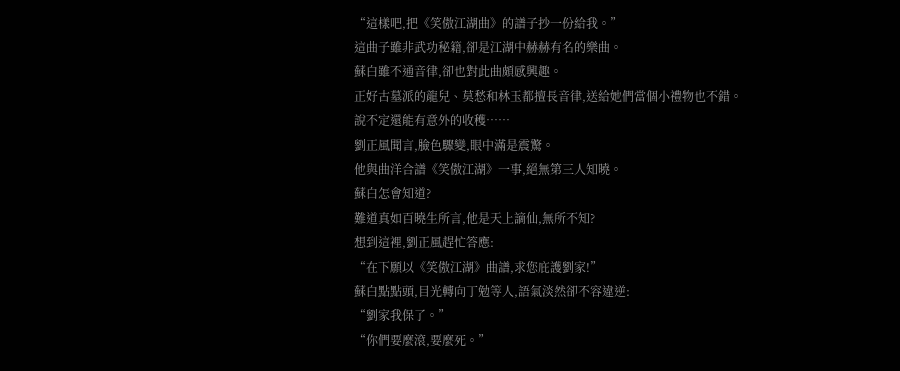“這樣吧,把《笑傲江湖曲》的譜子抄一份給我。”
這曲子雖非武功秘籍,卻是江湖中赫赫有名的樂曲。
蘇白雖不通音律,卻也對此曲頗感興趣。
正好古墓派的龍兒、莫愁和林玉都擅長音律,送給她們當個小禮物也不錯。
說不定還能有意外的收穫……
劉正風聞言,臉色驟變,眼中滿是震驚。
他與曲洋合譜《笑傲江湖》一事,絕無第三人知曉。
蘇白怎會知道?
難道真如百曉生所言,他是天上謫仙,無所不知?
想到這裡,劉正風趕忙答應:
“在下願以《笑傲江湖》曲譜,求您庇護劉家!”
蘇白點點頭,目光轉向丁勉等人,語氣淡然卻不容違逆:
“劉家我保了。”
“你們要麼滾,要麼死。”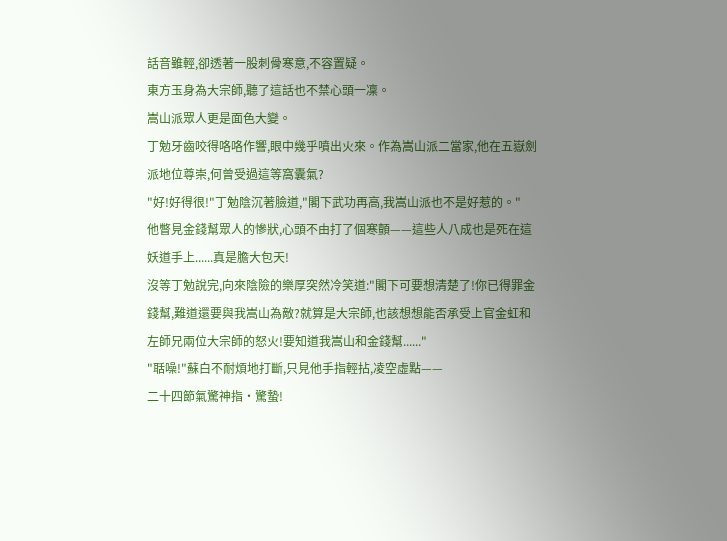話音雖輕,卻透著一股刺骨寒意,不容置疑。
東方玉身為大宗師,聽了這話也不禁心頭一凜。
嵩山派眾人更是面色大變。
丁勉牙齒咬得咯咯作響,眼中幾乎噴出火來。作為嵩山派二當家,他在五嶽劍派地位尊崇,何曾受過這等窩囊氣?
"好!好得很!"丁勉陰沉著臉道,"閣下武功再高,我嵩山派也不是好惹的。"
他瞥見金錢幫眾人的慘狀,心頭不由打了個寒顫——這些人八成也是死在這妖道手上......真是膽大包天!
沒等丁勉說完,向來陰險的樂厚突然冷笑道:"閣下可要想清楚了!你已得罪金錢幫,難道還要與我嵩山為敵?就算是大宗師,也該想想能否承受上官金虹和左師兄兩位大宗師的怒火!要知道我嵩山和金錢幫......"
"聒噪!"蘇白不耐煩地打斷,只見他手指輕拈,凌空虛點——
二十四節氣驚神指·驚蟄!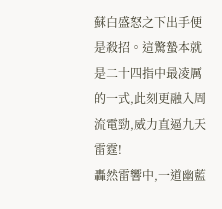蘇白盛怒之下出手便是殺招。這驚蟄本就是二十四指中最凌厲的一式,此刻更融入周流電勁,威力直逼九天雷霆!
轟然雷響中,一道幽藍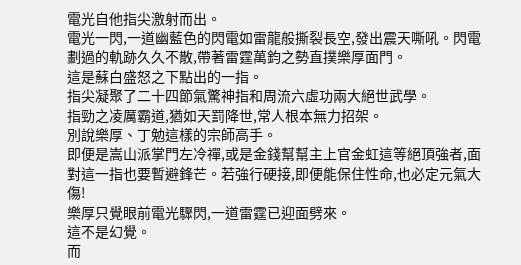電光自他指尖激射而出。
電光一閃,一道幽藍色的閃電如雷龍般撕裂長空,發出震天嘶吼。閃電劃過的軌跡久久不散,帶著雷霆萬鈞之勢直撲樂厚面門。
這是蘇白盛怒之下點出的一指。
指尖凝聚了二十四節氣驚神指和周流六虛功兩大絕世武學。
指勁之凌厲霸道,猶如天罰降世,常人根本無力招架。
別說樂厚、丁勉這樣的宗師高手。
即便是嵩山派掌門左冷禪,或是金錢幫幫主上官金虹這等絕頂強者,面對這一指也要暫避鋒芒。若強行硬接,即便能保住性命,也必定元氣大傷!
樂厚只覺眼前電光驟閃,一道雷霆已迎面劈來。
這不是幻覺。
而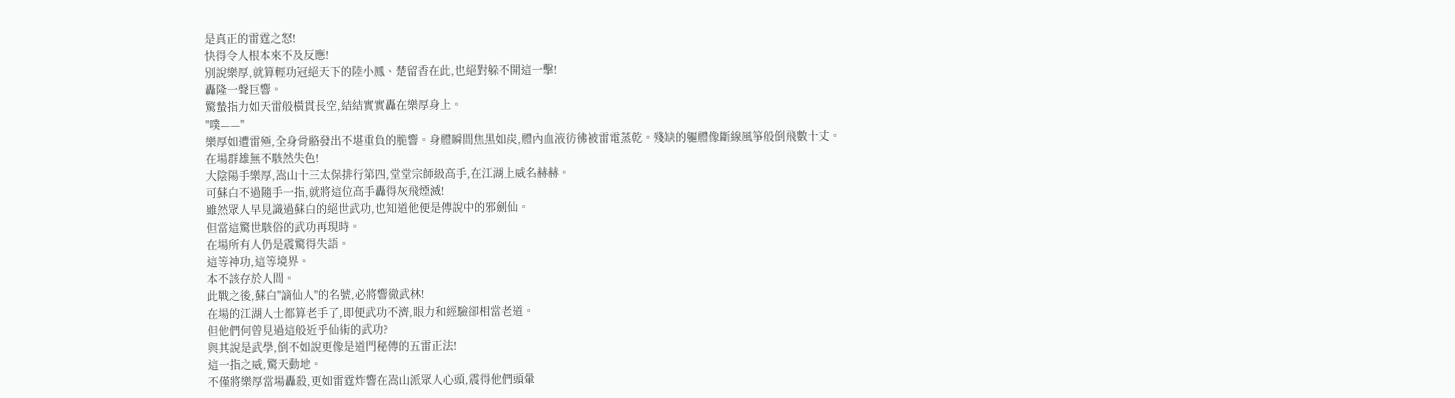是真正的雷霆之怒!
快得令人根本來不及反應!
別說樂厚,就算輕功冠絕天下的陸小鳳、楚留香在此,也絕對躲不開這一擊!
轟隆一聲巨響。
驚蟄指力如天雷般橫貫長空,結結實實轟在樂厚身上。
"噗——"
樂厚如遭雷殛,全身骨骼發出不堪重負的脆響。身體瞬間焦黑如炭,體內血液彷彿被雷電蒸乾。殘缺的軀體像斷線風箏般倒飛數十丈。
在場群雄無不駭然失色!
大陰陽手樂厚,嵩山十三太保排行第四,堂堂宗師級高手,在江湖上威名赫赫。
可蘇白不過隨手一指,就將這位高手轟得灰飛煙滅!
雖然眾人早見識過蘇白的絕世武功,也知道他便是傳說中的邪劍仙。
但當這驚世駭俗的武功再現時。
在場所有人仍是震驚得失語。
這等神功,這等境界。
本不該存於人間。
此戰之後,蘇白"謫仙人"的名號,必將響徹武林!
在場的江湖人士都算老手了,即便武功不濟,眼力和經驗卻相當老道。
但他們何曾見過這般近乎仙術的武功?
與其說是武學,倒不如說更像是道門秘傳的五雷正法!
這一指之威,驚天動地。
不僅將樂厚當場轟殺,更如雷霆炸響在嵩山派眾人心頭,震得他們頭暈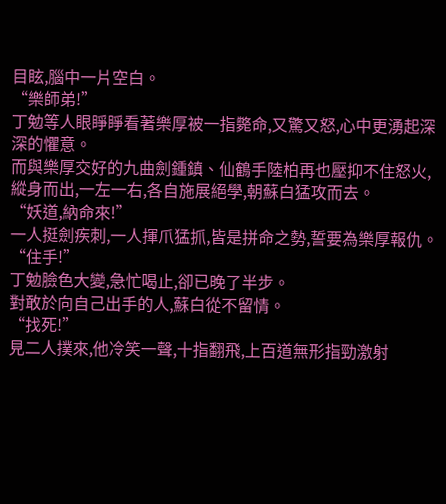目眩,腦中一片空白。
“樂師弟!”
丁勉等人眼睜睜看著樂厚被一指斃命,又驚又怒,心中更湧起深深的懼意。
而與樂厚交好的九曲劍鍾鎮、仙鶴手陸柏再也壓抑不住怒火,縱身而出,一左一右,各自施展絕學,朝蘇白猛攻而去。
“妖道,納命來!”
一人挺劍疾刺,一人揮爪猛抓,皆是拼命之勢,誓要為樂厚報仇。
“住手!”
丁勉臉色大變,急忙喝止,卻已晚了半步。
對敢於向自己出手的人,蘇白從不留情。
“找死!”
見二人撲來,他冷笑一聲,十指翻飛,上百道無形指勁激射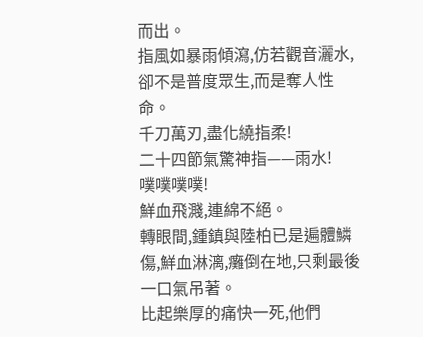而出。
指風如暴雨傾瀉,仿若觀音灑水,卻不是普度眾生,而是奪人性命。
千刀萬刃,盡化繞指柔!
二十四節氣驚神指——雨水!
噗噗噗噗!
鮮血飛濺,連綿不絕。
轉眼間,鍾鎮與陸柏已是遍體鱗傷,鮮血淋漓,癱倒在地,只剩最後一口氣吊著。
比起樂厚的痛快一死,他們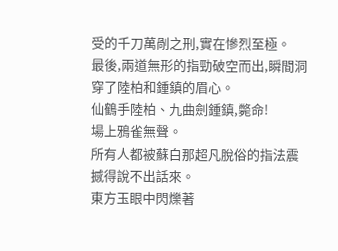受的千刀萬剮之刑,實在慘烈至極。
最後,兩道無形的指勁破空而出,瞬間洞穿了陸柏和鍾鎮的眉心。
仙鶴手陸柏、九曲劍鍾鎮,斃命!
場上鴉雀無聲。
所有人都被蘇白那超凡脫俗的指法震撼得說不出話來。
東方玉眼中閃爍著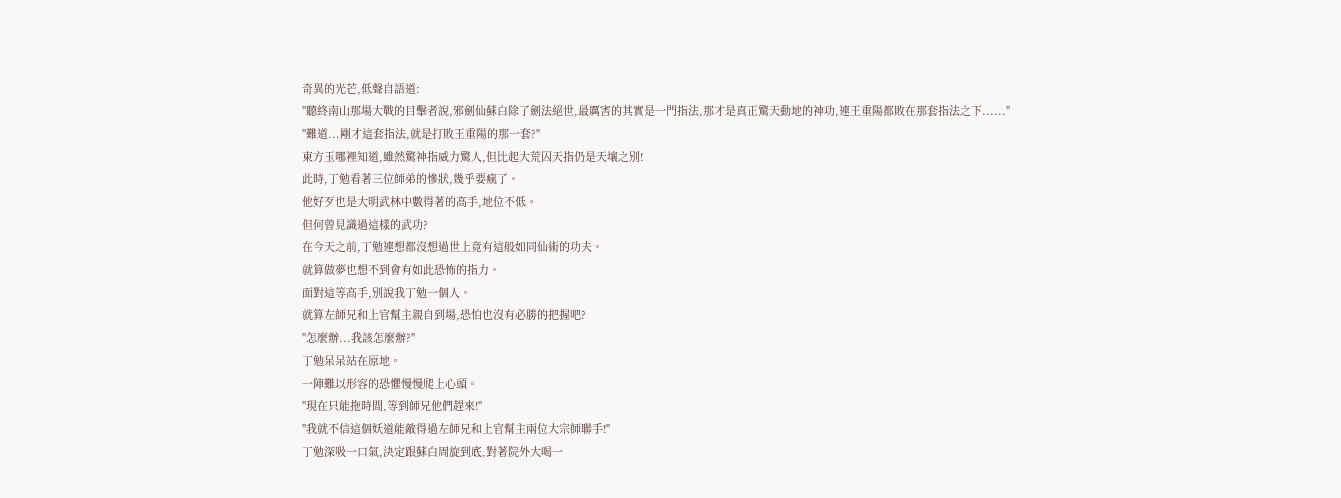奇異的光芒,低聲自語道:
"聽終南山那場大戰的目擊者說,邪劍仙蘇白除了劍法絕世,最厲害的其實是一門指法,那才是真正驚天動地的神功,連王重陽都敗在那套指法之下......"
"難道...剛才這套指法,就是打敗王重陽的那一套?"
東方玉哪裡知道,雖然驚神指威力驚人,但比起大荒囚天指仍是天壤之別!
此時,丁勉看著三位師弟的慘狀,幾乎要瘋了。
他好歹也是大明武林中數得著的高手,地位不低。
但何曾見識過這樣的武功?
在今天之前,丁勉連想都沒想過世上竟有這般如同仙術的功夫。
就算做夢也想不到會有如此恐怖的指力。
面對這等高手,別說我丁勉一個人。
就算左師兄和上官幫主親自到場,恐怕也沒有必勝的把握吧?
"怎麼辦...我該怎麼辦?"
丁勉呆呆站在原地。
一陣難以形容的恐懼慢慢爬上心頭。
"現在只能拖時間,等到師兄他們趕來!"
"我就不信這個妖道能敵得過左師兄和上官幫主兩位大宗師聯手!"
丁勉深吸一口氣,決定跟蘇白周旋到底,對著院外大喝一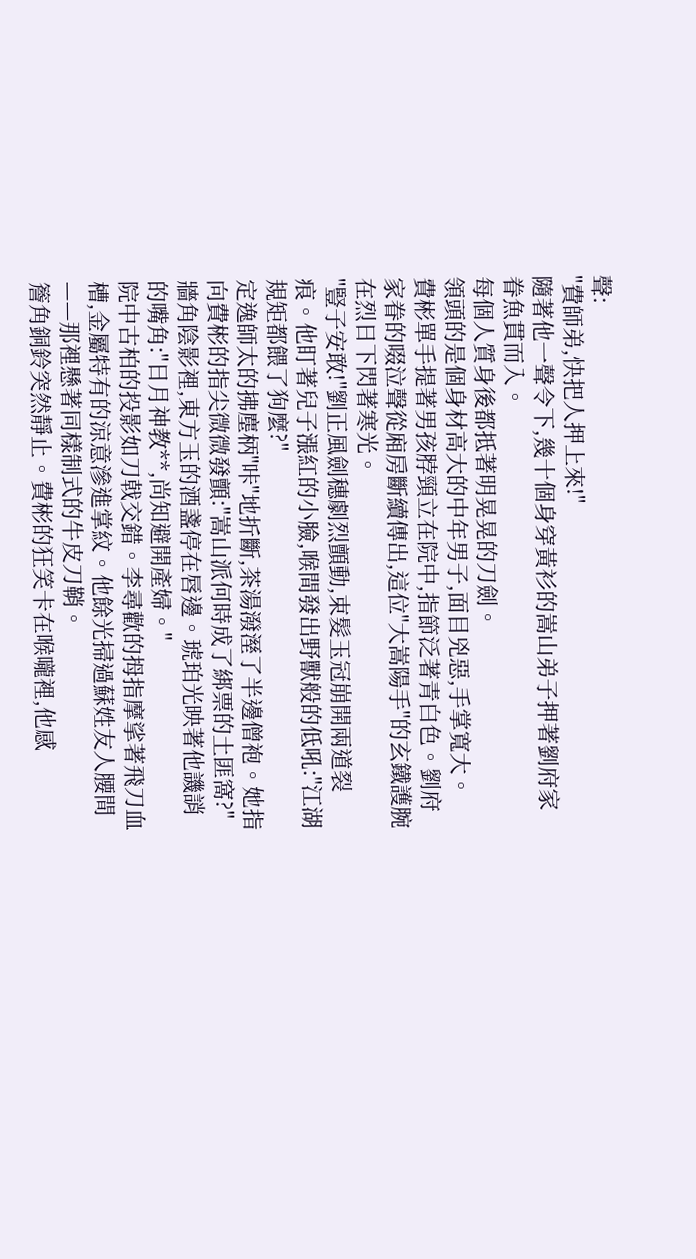聲:
"費師弟,快把人押上來!"
隨著他一聲令下,幾十個身穿黃衫的嵩山弟子押著劉府家眷魚貫而入。
每個人質身後都抵著明晃晃的刀劍。
領頭的是個身材高大的中年男子,面目兇惡,手掌寬大。
費彬單手提著男孩脖頸立在院中,指節泛著青白色。劉府家眷的啜泣聲從廂房斷續傳出,這位"大嵩陽手"的玄鐵護腕在烈日下閃著寒光。
"豎子安敢!"劉正風劍穗劇烈顫動,束髮玉冠崩開兩道裂痕。他盯著兒子漲紅的小臉,喉間發出野獸般的低吼:"江湖規矩都餵了狗麼?"
定逸師太的拂塵柄"咔"地折斷,茶湯潑溼了半邊僧袍。她指向費彬的指尖微微發顫:"嵩山派何時成了綁票的土匪窩?"
牆角陰影裡,東方玉的酒盞停在唇邊。琥珀光映著他譏誚的嘴角:"日月神教**,尚知避開產婦。"
院中古柏的投影如刀戟交錯。李尋歡的拇指摩挲著飛刀血槽,金屬特有的涼意滲進掌紋。他餘光掃過蘇姓友人腰間——那裡懸著同樣制式的牛皮刀鞘。
簷角銅鈴突然靜止。費彬的狂笑卡在喉嚨裡,他感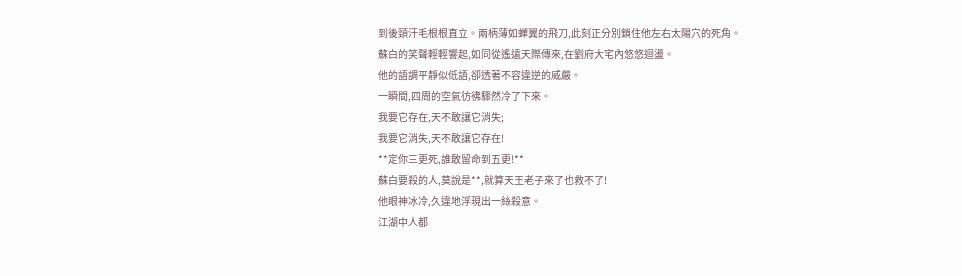到後頸汗毛根根直立。兩柄薄如蟬翼的飛刀,此刻正分別鎖住他左右太陽穴的死角。
蘇白的笑聲輕輕響起,如同從遙遠天際傳來,在劉府大宅內悠悠迴盪。
他的語調平靜似低語,卻透著不容違逆的威嚴。
一瞬間,四周的空氣彷彿驟然冷了下來。
我要它存在,天不敢讓它消失;
我要它消失,天不敢讓它存在!
**定你三更死,誰敢留命到五更!**
蘇白要殺的人,莫說是**,就算天王老子來了也救不了!
他眼神冰冷,久違地浮現出一絲殺意。
江湖中人都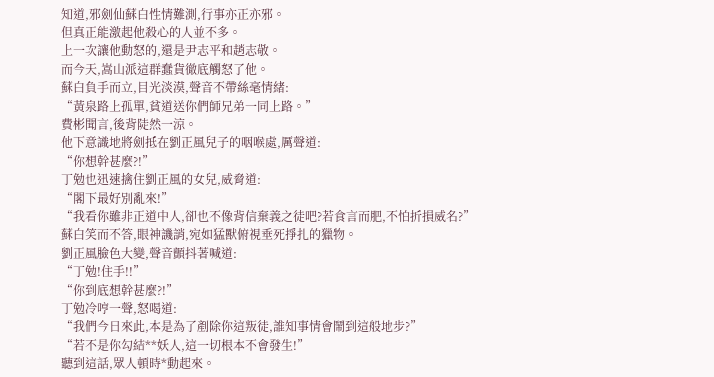知道,邪劍仙蘇白性情難測,行事亦正亦邪。
但真正能激起他殺心的人並不多。
上一次讓他動怒的,還是尹志平和趙志敬。
而今天,嵩山派這群蠢貨徹底觸怒了他。
蘇白負手而立,目光淡漠,聲音不帶絲毫情緒:
“黃泉路上孤單,貧道送你們師兄弟一同上路。”
費彬聞言,後背陡然一涼。
他下意識地將劍抵在劉正風兒子的咽喉處,厲聲道:
“你想幹甚麼?!”
丁勉也迅速擒住劉正風的女兒,威脅道:
“閣下最好別亂來!”
“我看你雖非正道中人,卻也不像背信棄義之徒吧?若食言而肥,不怕折損威名?”
蘇白笑而不答,眼神譏誚,宛如猛獸俯視垂死掙扎的獵物。
劉正風臉色大變,聲音顫抖著喊道:
“丁勉!住手!!”
“你到底想幹甚麼?!”
丁勉冷哼一聲,怒喝道:
“我們今日來此,本是為了剷除你這叛徒,誰知事情會鬧到這般地步?”
“若不是你勾結**妖人,這一切根本不會發生!”
聽到這話,眾人頓時*動起來。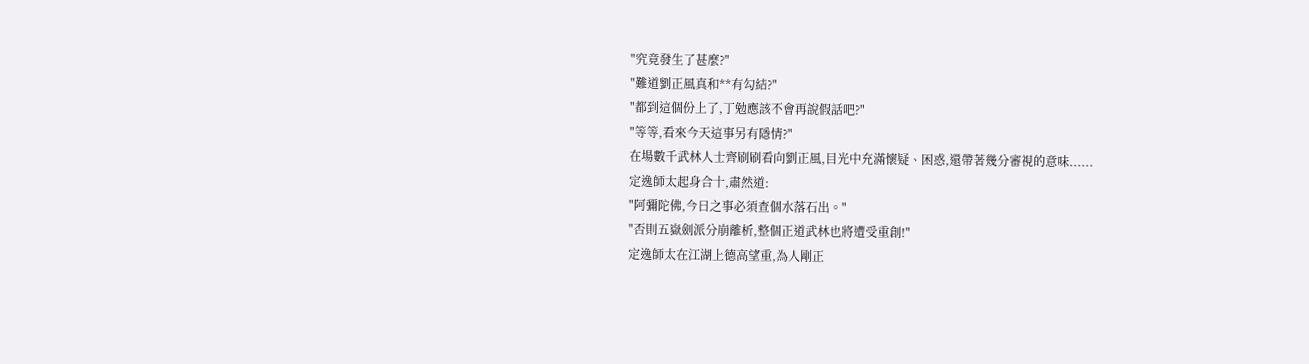"究竟發生了甚麼?"
"難道劉正風真和**有勾結?"
"都到這個份上了,丁勉應該不會再說假話吧?"
"等等,看來今天這事另有隱情?"
在場數千武林人士齊刷刷看向劉正風,目光中充滿懷疑、困惑,還帶著幾分審視的意味......
定逸師太起身合十,肅然道:
"阿彌陀佛,今日之事必須查個水落石出。"
"否則五嶽劍派分崩離析,整個正道武林也將遭受重創!"
定逸師太在江湖上德高望重,為人剛正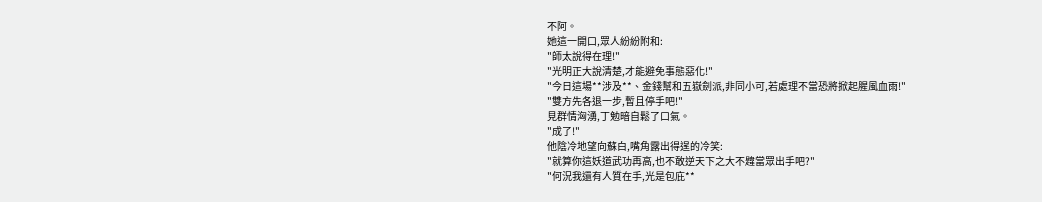不阿。
她這一開口,眾人紛紛附和:
"師太說得在理!"
"光明正大說清楚,才能避免事態惡化!"
"今日這場**涉及**、金錢幫和五嶽劍派,非同小可,若處理不當恐將掀起腥風血雨!"
"雙方先各退一步,暫且停手吧!"
見群情洶湧,丁勉暗自鬆了口氣。
"成了!"
他陰冷地望向蘇白,嘴角露出得逞的冷笑:
"就算你這妖道武功再高,也不敢逆天下之大不韙當眾出手吧?"
"何況我還有人質在手,光是包庇**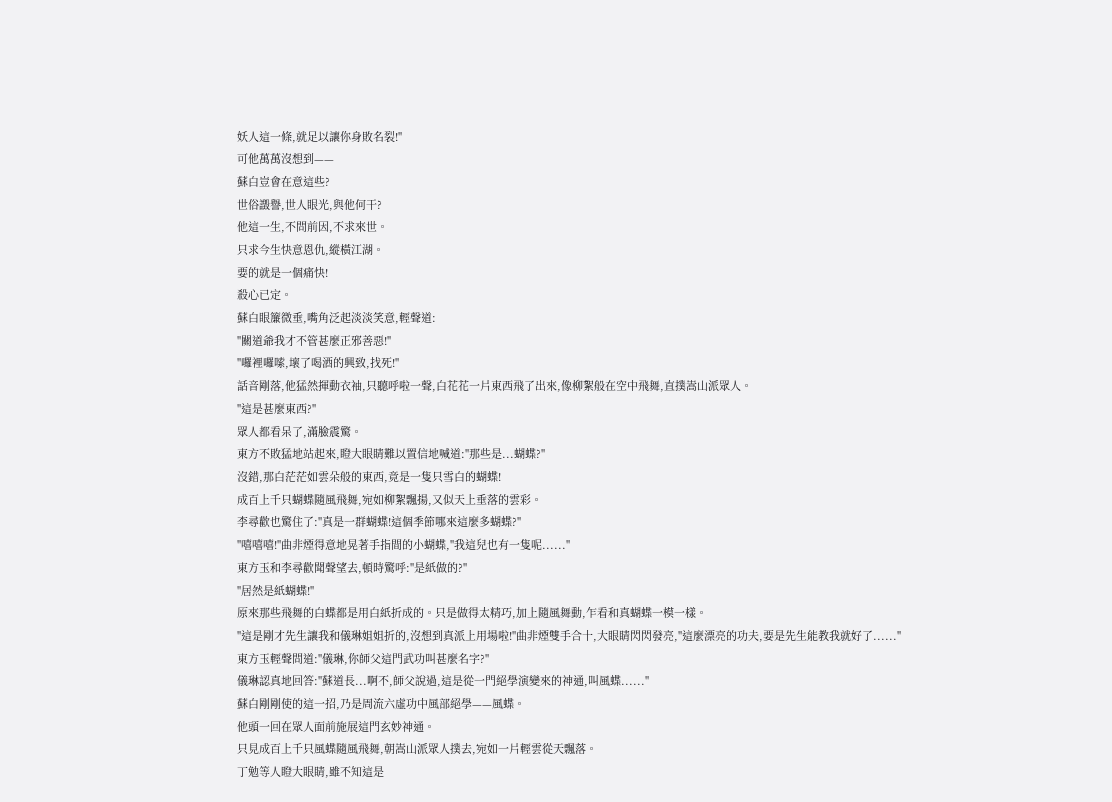妖人這一條,就足以讓你身敗名裂!"
可他萬萬沒想到——
蘇白豈會在意這些?
世俗譭譽,世人眼光,與他何干?
他這一生,不問前因,不求來世。
只求今生快意恩仇,縱橫江湖。
要的就是一個痛快!
殺心已定。
蘇白眼簾微垂,嘴角泛起淡淡笑意,輕聲道:
"關道爺我才不管甚麼正邪善惡!"
"囉裡囉嗦,壞了喝酒的興致,找死!"
話音剛落,他猛然揮動衣袖,只聽呼啦一聲,白花花一片東西飛了出來,像柳絮般在空中飛舞,直撲嵩山派眾人。
"這是甚麼東西?"
眾人都看呆了,滿臉震驚。
東方不敗猛地站起來,瞪大眼睛難以置信地喊道:"那些是...蝴蝶?"
沒錯,那白茫茫如雲朵般的東西,竟是一隻只雪白的蝴蝶!
成百上千只蝴蝶隨風飛舞,宛如柳絮飄揚,又似天上垂落的雲彩。
李尋歡也驚住了:"真是一群蝴蝶!這個季節哪來這麼多蝴蝶?"
"嘻嘻嘻!"曲非煙得意地晃著手指間的小蝴蝶,"我這兒也有一隻呢......"
東方玉和李尋歡聞聲望去,頓時驚呼:"是紙做的?"
"居然是紙蝴蝶!"
原來那些飛舞的白蝶都是用白紙折成的。只是做得太精巧,加上隨風舞動,乍看和真蝴蝶一模一樣。
"這是剛才先生讓我和儀琳姐姐折的,沒想到真派上用場啦!"曲非煙雙手合十,大眼睛閃閃發亮,"這麼漂亮的功夫,要是先生能教我就好了......"
東方玉輕聲問道:"儀琳,你師父這門武功叫甚麼名字?"
儀琳認真地回答:"蘇道長...啊不,師父說過,這是從一門絕學演變來的神通,叫風蝶......"
蘇白剛剛使的這一招,乃是周流六虛功中風部絕學——風蝶。
他頭一回在眾人面前施展這門玄妙神通。
只見成百上千只風蝶隨風飛舞,朝嵩山派眾人撲去,宛如一片輕雲從天飄落。
丁勉等人瞪大眼睛,雖不知這是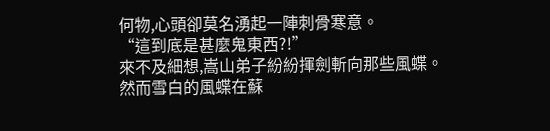何物,心頭卻莫名湧起一陣刺骨寒意。
“這到底是甚麼鬼東西?!”
來不及細想,嵩山弟子紛紛揮劍斬向那些風蝶。
然而雪白的風蝶在蘇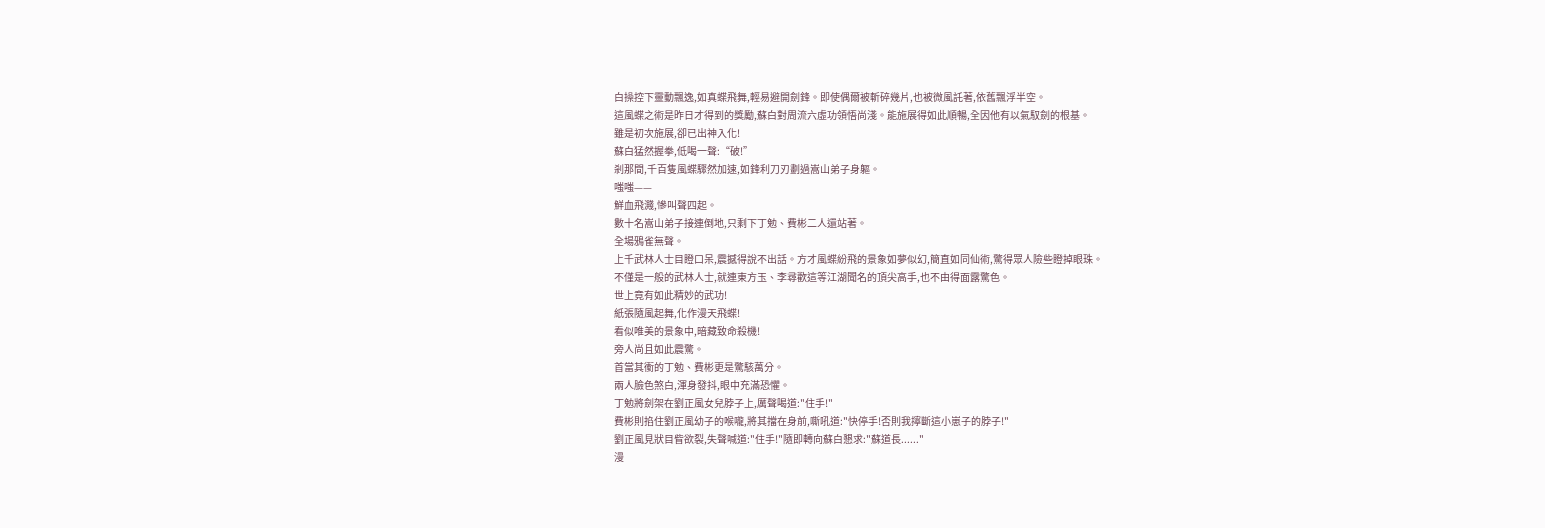白操控下靈動飄逸,如真蝶飛舞,輕易避開劍鋒。即使偶爾被斬碎幾片,也被微風託著,依舊飄浮半空。
這風蝶之術是昨日才得到的獎勵,蘇白對周流六虛功領悟尚淺。能施展得如此順暢,全因他有以氣馭劍的根基。
雖是初次施展,卻已出神入化!
蘇白猛然握拳,低喝一聲:“破!”
剎那間,千百隻風蝶驟然加速,如鋒利刀刃劃過嵩山弟子身軀。
嗤嗤——
鮮血飛濺,慘叫聲四起。
數十名嵩山弟子接連倒地,只剩下丁勉、費彬二人還站著。
全場鴉雀無聲。
上千武林人士目瞪口呆,震撼得說不出話。方才風蝶紛飛的景象如夢似幻,簡直如同仙術,驚得眾人險些瞪掉眼珠。
不僅是一般的武林人士,就連東方玉、李尋歡這等江湖聞名的頂尖高手,也不由得面露驚色。
世上竟有如此精妙的武功!
紙張隨風起舞,化作漫天飛蝶!
看似唯美的景象中,暗藏致命殺機!
旁人尚且如此震驚。
首當其衝的丁勉、費彬更是驚駭萬分。
兩人臉色煞白,渾身發抖,眼中充滿恐懼。
丁勉將劍架在劉正風女兒脖子上,厲聲喝道:"住手!"
費彬則掐住劉正風幼子的喉嚨,將其擋在身前,嘶吼道:"快停手!否則我擰斷這小崽子的脖子!"
劉正風見狀目眥欲裂,失聲喊道:"住手!"隨即轉向蘇白懇求:"蘇道長......"
漫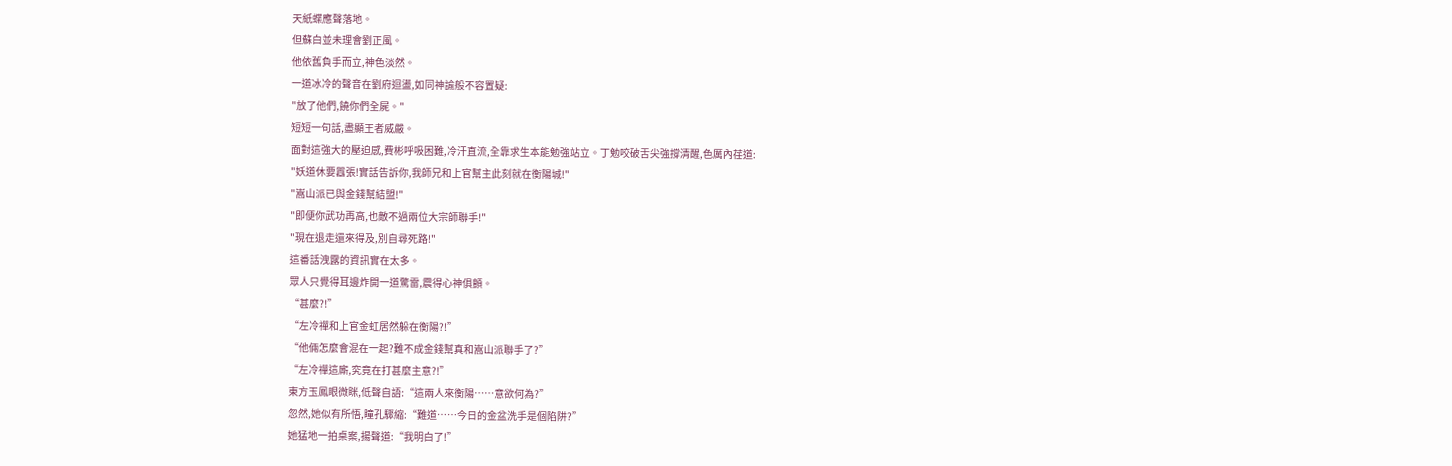天紙蝶應聲落地。
但蘇白並未理會劉正風。
他依舊負手而立,神色淡然。
一道冰冷的聲音在劉府迴盪,如同神諭般不容置疑:
"放了他們,饒你們全屍。"
短短一句話,盡顯王者威嚴。
面對這強大的壓迫感,費彬呼吸困難,冷汗直流,全靠求生本能勉強站立。丁勉咬破舌尖強撐清醒,色厲內荏道:
"妖道休要囂張!實話告訴你,我師兄和上官幫主此刻就在衡陽城!"
"嵩山派已與金錢幫結盟!"
"即便你武功再高,也敵不過兩位大宗師聯手!"
"現在退走還來得及,別自尋死路!"
這番話洩露的資訊實在太多。
眾人只覺得耳邊炸開一道驚雷,震得心神俱顫。
“甚麼?!”
“左冷禪和上官金虹居然躲在衡陽?!”
“他倆怎麼會混在一起?難不成金錢幫真和嵩山派聯手了?”
“左冷禪這廝,究竟在打甚麼主意?!”
東方玉鳳眼微眯,低聲自語:“這兩人來衡陽……意欲何為?”
忽然,她似有所悟,瞳孔驟縮:“難道……今日的金盆洗手是個陷阱?”
她猛地一拍桌案,揚聲道:“我明白了!”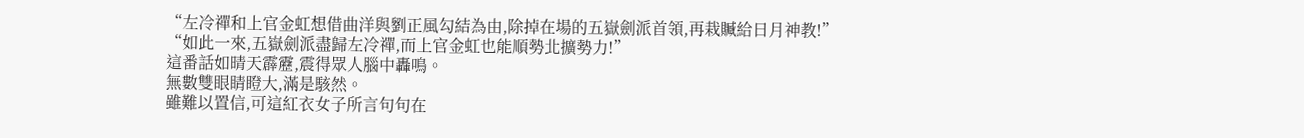“左冷禪和上官金虹想借曲洋與劉正風勾結為由,除掉在場的五嶽劍派首領,再栽贓給日月神教!”
“如此一來,五嶽劍派盡歸左冷禪,而上官金虹也能順勢北擴勢力!”
這番話如晴天霹靂,震得眾人腦中轟鳴。
無數雙眼睛瞪大,滿是駭然。
雖難以置信,可這紅衣女子所言句句在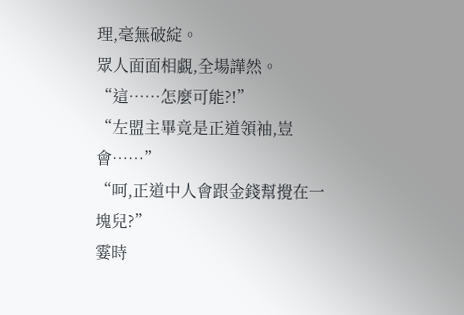理,毫無破綻。
眾人面面相覷,全場譁然。
“這……怎麼可能?!”
“左盟主畢竟是正道領袖,豈會……”
“呵,正道中人會跟金錢幫攪在一塊兒?”
霎時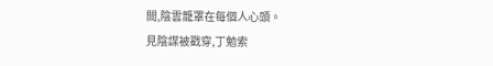間,陰雲籠罩在每個人心頭。
見陰謀被戳穿,丁勉索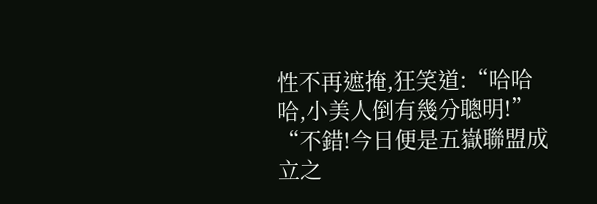性不再遮掩,狂笑道:“哈哈哈,小美人倒有幾分聰明!”
“不錯!今日便是五嶽聯盟成立之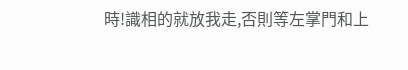時!識相的就放我走,否則等左掌門和上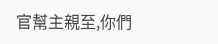官幫主親至,你們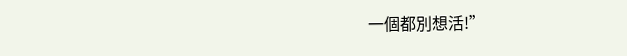一個都別想活!”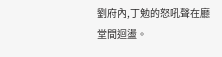劉府內,丁勉的怒吼聲在廳堂間迴盪。